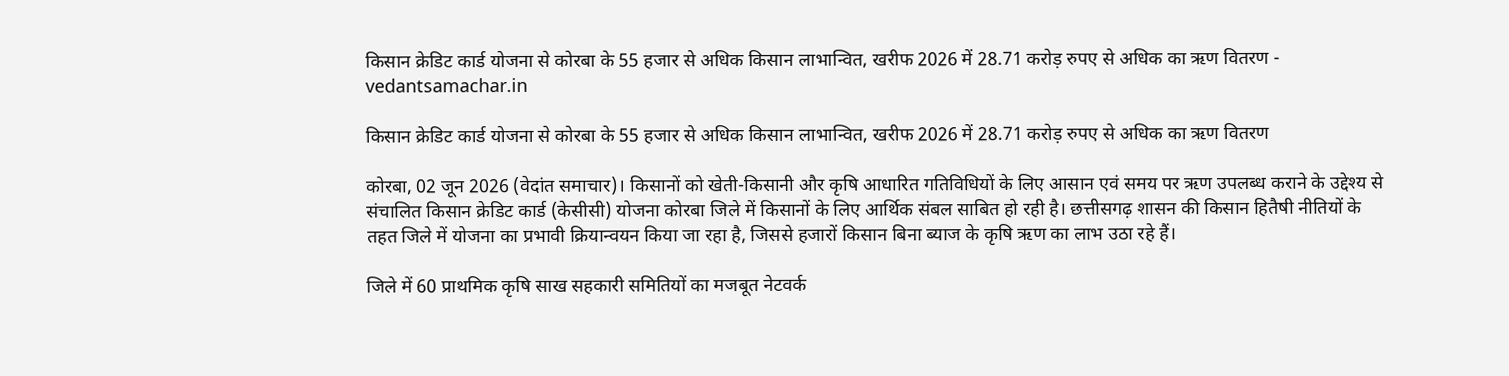किसान क्रेडिट कार्ड योजना से कोरबा के 55 हजार से अधिक किसान लाभान्वित, खरीफ 2026 में 28.71 करोड़ रुपए से अधिक का ऋण वितरण - vedantsamachar.in

किसान क्रेडिट कार्ड योजना से कोरबा के 55 हजार से अधिक किसान लाभान्वित, खरीफ 2026 में 28.71 करोड़ रुपए से अधिक का ऋण वितरण

कोरबा, 02 जून 2026 (वेदांत समाचार)। किसानों को खेती-किसानी और कृषि आधारित गतिविधियों के लिए आसान एवं समय पर ऋण उपलब्ध कराने के उद्देश्य से संचालित किसान क्रेडिट कार्ड (केसीसी) योजना कोरबा जिले में किसानों के लिए आर्थिक संबल साबित हो रही है। छत्तीसगढ़ शासन की किसान हितैषी नीतियों के तहत जिले में योजना का प्रभावी क्रियान्वयन किया जा रहा है, जिससे हजारों किसान बिना ब्याज के कृषि ऋण का लाभ उठा रहे हैं।

जिले में 60 प्राथमिक कृषि साख सहकारी समितियों का मजबूत नेटवर्क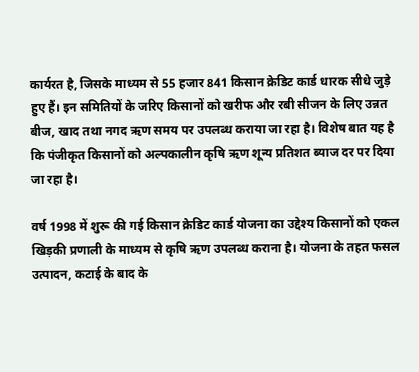कार्यरत है, जिसके माध्यम से 55 हजार 841 किसान क्रेडिट कार्ड धारक सीधे जुड़े हुए हैं। इन समितियों के जरिए किसानों को खरीफ और रबी सीजन के लिए उन्नत बीज, खाद तथा नगद ऋण समय पर उपलब्ध कराया जा रहा है। विशेष बात यह है कि पंजीकृत किसानों को अल्पकालीन कृषि ऋण शून्य प्रतिशत ब्याज दर पर दिया जा रहा है।

वर्ष 1998 में शुरू की गई किसान क्रेडिट कार्ड योजना का उद्देश्य किसानों को एकल खिड़की प्रणाली के माध्यम से कृषि ऋण उपलब्ध कराना है। योजना के तहत फसल उत्पादन, कटाई के बाद के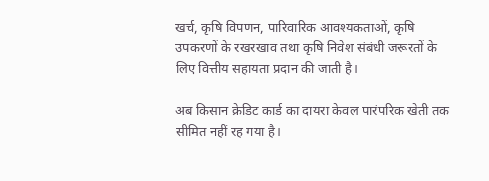खर्च, कृषि विपणन, पारिवारिक आवश्यकताओं, कृषि उपकरणों के रखरखाव तथा कृषि निवेश संबंधी जरूरतों के लिए वित्तीय सहायता प्रदान की जाती है।

अब किसान क्रेडिट कार्ड का दायरा केवल पारंपरिक खेती तक सीमित नहीं रह गया है।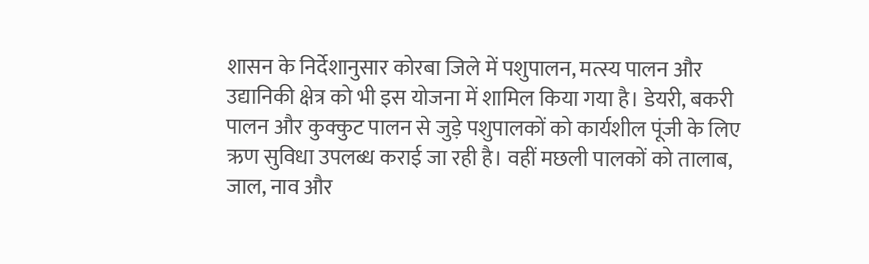शासन के निर्देशानुसार कोरबा जिले में पशुपालन, मत्स्य पालन और उद्यानिकी क्षेत्र को भी इस योजना में शामिल किया गया है। डेयरी, बकरी पालन और कुक्कुट पालन से जुड़े पशुपालकों को कार्यशील पूंजी के लिए ऋण सुविधा उपलब्ध कराई जा रही है। वहीं मछली पालकों को तालाब, जाल, नाव और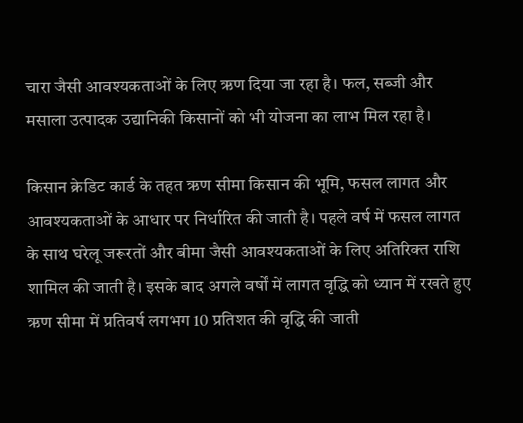चारा जैसी आवश्यकताओं के लिए ऋण दिया जा रहा है। फल, सब्जी और मसाला उत्पादक उद्यानिकी किसानों को भी योजना का लाभ मिल रहा है।

किसान क्रेडिट कार्ड के तहत ऋण सीमा किसान की भूमि, फसल लागत और आवश्यकताओं के आधार पर निर्धारित की जाती है। पहले वर्ष में फसल लागत के साथ घरेलू जरूरतों और बीमा जैसी आवश्यकताओं के लिए अतिरिक्त राशि शामिल की जाती है। इसके बाद अगले वर्षों में लागत वृद्धि को ध्यान में रखते हुए ऋण सीमा में प्रतिवर्ष लगभग 10 प्रतिशत की वृद्धि की जाती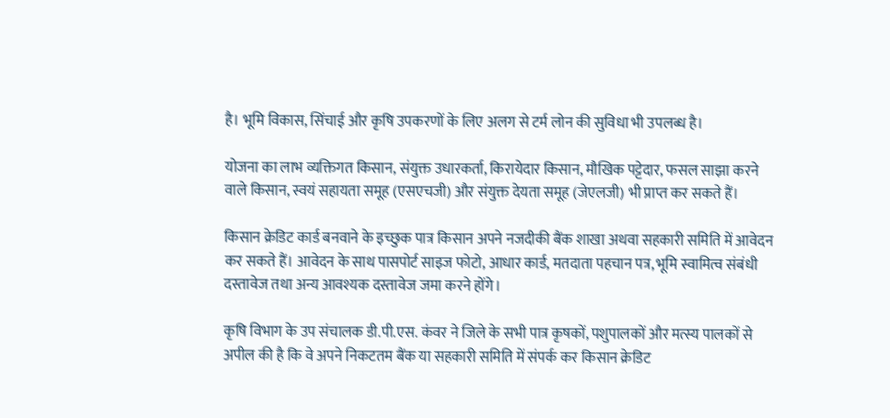है। भूमि विकास, सिंचाई और कृषि उपकरणों के लिए अलग से टर्म लोन की सुविधा भी उपलब्ध है।

योजना का लाभ व्यक्तिगत किसान, संयुक्त उधारकर्ता, किरायेदार किसान, मौखिक पट्टेदार, फसल साझा करने वाले किसान, स्वयं सहायता समूह (एसएचजी) और संयुक्त देयता समूह (जेएलजी) भी प्राप्त कर सकते हैं।

किसान क्रेडिट कार्ड बनवाने के इच्छुक पात्र किसान अपने नजदीकी बैंक शाखा अथवा सहकारी समिति में आवेदन कर सकते हैं। आवेदन के साथ पासपोर्ट साइज फोटो, आधार कार्ड, मतदाता पहचान पत्र, भूमि स्वामित्व संबंधी दस्तावेज तथा अन्य आवश्यक दस्तावेज जमा करने होंगे।

कृषि विभाग के उप संचालक डी.पी.एस. कंवर ने जिले के सभी पात्र कृषकों, पशुपालकों और मत्स्य पालकों से अपील की है कि वे अपने निकटतम बैंक या सहकारी समिति में संपर्क कर किसान क्रेडिट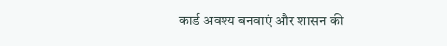कार्ड अवश्य बनवाएं और शासन की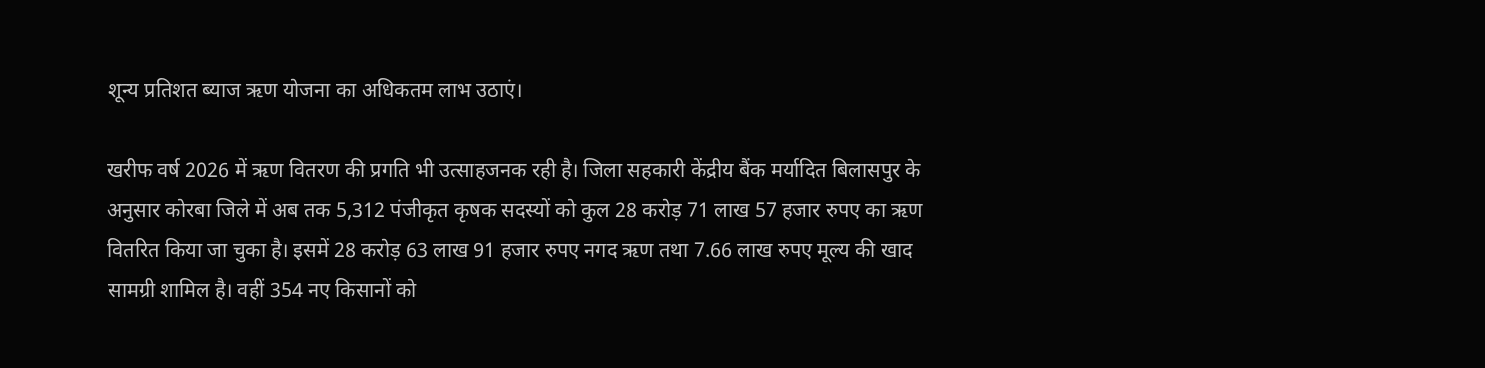शून्य प्रतिशत ब्याज ऋण योजना का अधिकतम लाभ उठाएं।

खरीफ वर्ष 2026 में ऋण वितरण की प्रगति भी उत्साहजनक रही है। जिला सहकारी केंद्रीय बैंक मर्यादित बिलासपुर के अनुसार कोरबा जिले में अब तक 5,312 पंजीकृत कृषक सदस्यों को कुल 28 करोड़ 71 लाख 57 हजार रुपए का ऋण वितरित किया जा चुका है। इसमें 28 करोड़ 63 लाख 91 हजार रुपए नगद ऋण तथा 7.66 लाख रुपए मूल्य की खाद सामग्री शामिल है। वहीं 354 नए किसानों को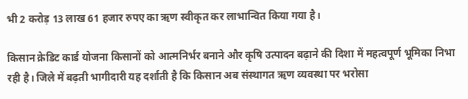भी 2 करोड़ 13 लाख 61 हजार रुपए का ऋण स्वीकृत कर लाभान्वित किया गया है।

किसान क्रेडिट कार्ड योजना किसानों को आत्मनिर्भर बनाने और कृषि उत्पादन बढ़ाने की दिशा में महत्वपूर्ण भूमिका निभा रही है। जिले में बढ़ती भागीदारी यह दर्शाती है कि किसान अब संस्थागत ऋण व्यवस्था पर भरोसा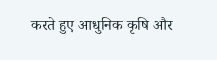करते हुए आधुनिक कृषि और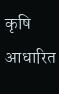कृषि आधारित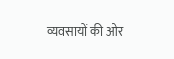व्यवसायों की ओर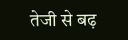तेजी से बढ़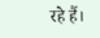रहे हैं।